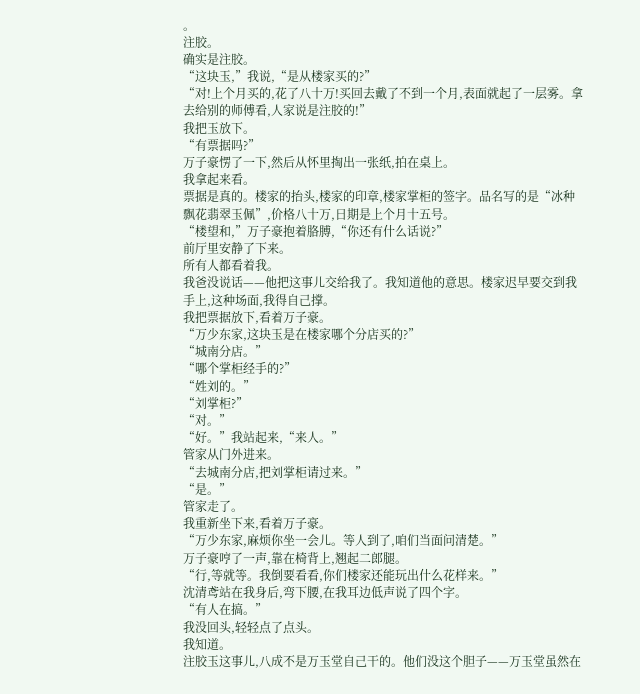。
注胶。
确实是注胶。
“这块玉,”我说,“是从楼家买的?”
“对!上个月买的,花了八十万!买回去戴了不到一个月,表面就起了一层雾。拿去给别的师傅看,人家说是注胶的!”
我把玉放下。
“有票据吗?”
万子豪愣了一下,然后从怀里掏出一张纸,拍在桌上。
我拿起来看。
票据是真的。楼家的抬头,楼家的印章,楼家掌柜的签字。品名写的是“冰种飘花翡翠玉佩”,价格八十万,日期是上个月十五号。
“楼望和,”万子豪抱着胳膊,“你还有什么话说?”
前厅里安静了下来。
所有人都看着我。
我爸没说话——他把这事儿交给我了。我知道他的意思。楼家迟早要交到我手上,这种场面,我得自己撑。
我把票据放下,看着万子豪。
“万少东家,这块玉是在楼家哪个分店买的?”
“城南分店。”
“哪个掌柜经手的?”
“姓刘的。”
“刘掌柜?”
“对。”
“好。”我站起来,“来人。”
管家从门外进来。
“去城南分店,把刘掌柜请过来。”
“是。”
管家走了。
我重新坐下来,看着万子豪。
“万少东家,麻烦你坐一会儿。等人到了,咱们当面问清楚。”
万子豪哼了一声,靠在椅背上,翘起二郎腿。
“行,等就等。我倒要看看,你们楼家还能玩出什么花样来。”
沈清鸢站在我身后,弯下腰,在我耳边低声说了四个字。
“有人在搞。”
我没回头,轻轻点了点头。
我知道。
注胶玉这事儿,八成不是万玉堂自己干的。他们没这个胆子——万玉堂虽然在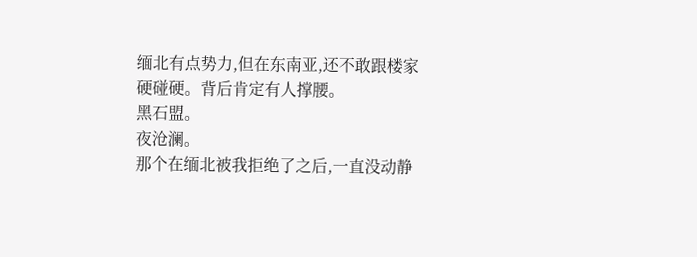缅北有点势力,但在东南亚,还不敢跟楼家硬碰硬。背后肯定有人撑腰。
黑石盟。
夜沧澜。
那个在缅北被我拒绝了之后,一直没动静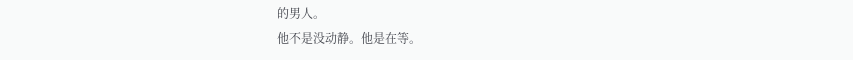的男人。
他不是没动静。他是在等。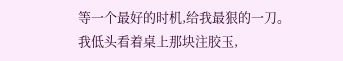等一个最好的时机,给我最狠的一刀。
我低头看着桌上那块注胶玉,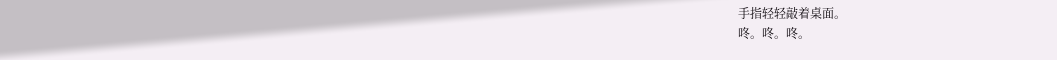手指轻轻敲着桌面。
咚。咚。咚。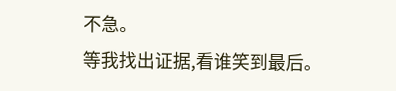不急。
等我找出证据,看谁笑到最后。